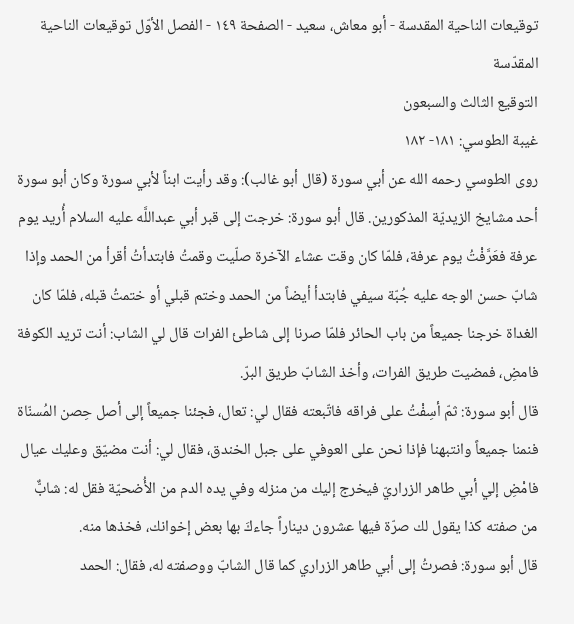توقيعات الناحية المقدسة - أبو معاش، سعيد - الصفحة ١٤٩ - الفصل الأوّل توقيعات الناحية المقدّسة
التوقيع الثالث والسبعون
غيبة الطوسي: ١٨١- ١٨٢
روى الطوسي رحمه الله عن أبي سورة (قال أبو غالب): وقد رأيت ابناً لأبي سورة وكان أبو سورة أحد مشايخ الزيديّة المذكورين. قال أبو سورة: خرجت إلى قبر أبي عبداللَّه عليه السلام أُريد يوم عرفة فعَرَّفْتُ يوم عرفة، فلمّا كان وقت عشاء الآخرة صلّيت وقمتُ فابتدأتُ أقرأ من الحمد وإذا شابّ حسن الوجه عليه جُبّة سيفي فابتدأ أيضاً من الحمد وختم قبلي أو ختمتُ قبله، فلمّا كان الغداة خرجنا جميعاً من باب الحائر فلمّا صرنا إلى شاطئ الفرات قال لي الشاب: أنت تريد الكوفة فامضِ، فمضيت طريق الفرات، وأخذ الشابّ طريق البرّ.
قال أبو سورة: ثمّ أسِفْتُ على فراقه فاتّبعته فقال لي: تعال، فجئنا جميعاً إلى أصل حِصن المُسنّاة فنمنا جميعاً وانتبهنا فإذا نحن على العوفي على جبل الخندق، فقال لي: أنت مضيّق وعليك عيال فامْضِ إلي أبي طاهر الزراريّ فيخرج إليك من منزله وفي يده الدم من الأُضحيّة فقل له: شابٌّ من صفته كذا يقول لك صرّة فيها عشرون ديناراً جاءكَ بها بعض إخوانك، فخذها منه.
قال أبو سورة: فصرتُ إلى أبي طاهر الزراري كما قال الشابّ ووصفته له، فقال: الحمد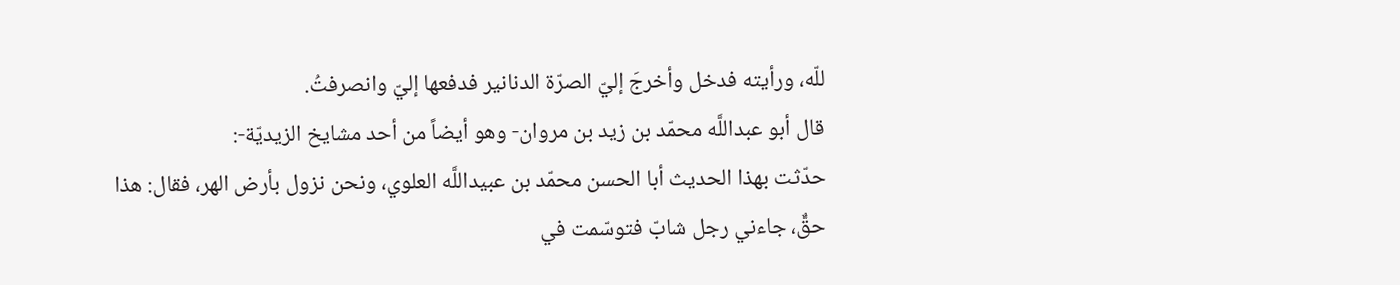للّه، ورأيته فدخل وأخرجَ إليّ الصرّة الدنانير فدفعها إليّ وانصرفتُ.
قال أبو عبداللَّه محمّد بن زيد بن مروان- وهو أيضاً من أحد مشايخ الزيديّة-:
حدّثت بهذا الحديث أبا الحسن محمّد بن عبيداللَّه العلوي، ونحن نزول بأرض الهر، فقال: هذا حقٌّ، جاءني رجل شابّ فتوسّمت في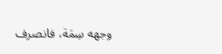وجهه سِمَة، فانصرف